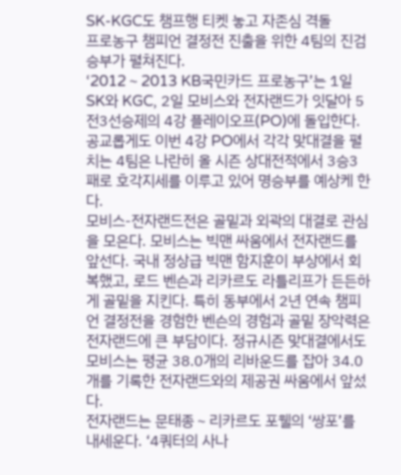SK-KGC도 챔프행 티켓 놓고 자존심 격돌
프로농구 챔피언 결정전 진출을 위한 4팀의 진검승부가 펼쳐진다.
‘2012∼2013 KB국민카드 프로농구’는 1일 SK와 KGC, 2일 모비스와 전자랜드가 잇달아 5전3선승제의 4강 플레이오프(PO)에 돌입한다. 공교롭게도 이번 4강 PO에서 각각 맞대결을 펼치는 4팀은 나란히 올 시즌 상대전적에서 3승3패로 호각지세를 이루고 있어 명승부를 예상케 한다.
모비스-전자랜드전은 골밑과 외곽의 대결로 관심을 모은다. 모비스는 빅맨 싸움에서 전자랜드를 앞선다. 국내 정상급 빅맨 함지훈이 부상에서 회복했고, 로드 벤슨과 리카르도 라틀리프가 든든하게 골밑을 지킨다. 특히 동부에서 2년 연속 챔피언 결정전을 경험한 벤슨의 경험과 골밑 장악력은 전자랜드에 큰 부담이다. 정규시즌 맞대결에서도 모비스는 평균 38.0개의 리바운드를 잡아 34.0개를 기록한 전자랜드와의 제공권 싸움에서 앞섰다.
전자랜드는 문태종∼리카르도 포웰의 ‘쌍포’를 내세운다. ‘4쿼터의 사나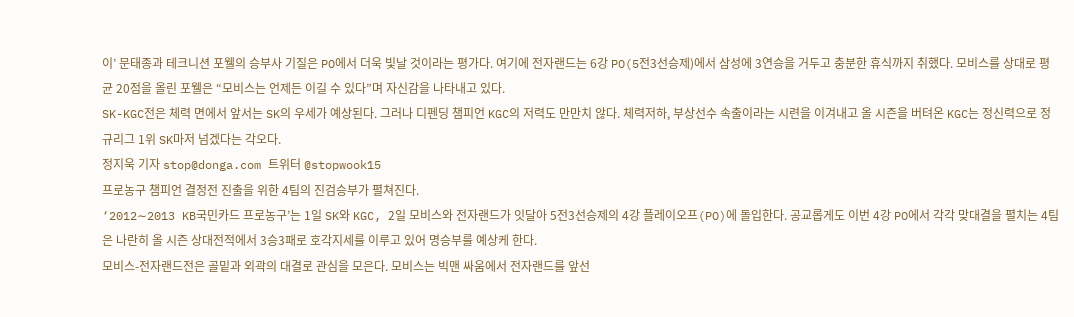이’ 문태종과 테크니션 포웰의 승부사 기질은 PO에서 더욱 빛날 것이라는 평가다. 여기에 전자랜드는 6강 PO(5전3선승제)에서 삼성에 3연승을 거두고 충분한 휴식까지 취했다. 모비스를 상대로 평균 20점을 올린 포웰은 “모비스는 언제든 이길 수 있다”며 자신감을 나타내고 있다.
SK-KGC전은 체력 면에서 앞서는 SK의 우세가 예상된다. 그러나 디펜딩 챔피언 KGC의 저력도 만만치 않다. 체력저하, 부상선수 속출이라는 시련을 이겨내고 올 시즌을 버텨온 KGC는 정신력으로 정규리그 1위 SK마저 넘겠다는 각오다.
정지욱 기자 stop@donga.com 트위터 @stopwook15
프로농구 챔피언 결정전 진출을 위한 4팀의 진검승부가 펼쳐진다.
‘2012∼2013 KB국민카드 프로농구’는 1일 SK와 KGC, 2일 모비스와 전자랜드가 잇달아 5전3선승제의 4강 플레이오프(PO)에 돌입한다. 공교롭게도 이번 4강 PO에서 각각 맞대결을 펼치는 4팀은 나란히 올 시즌 상대전적에서 3승3패로 호각지세를 이루고 있어 명승부를 예상케 한다.
모비스-전자랜드전은 골밑과 외곽의 대결로 관심을 모은다. 모비스는 빅맨 싸움에서 전자랜드를 앞선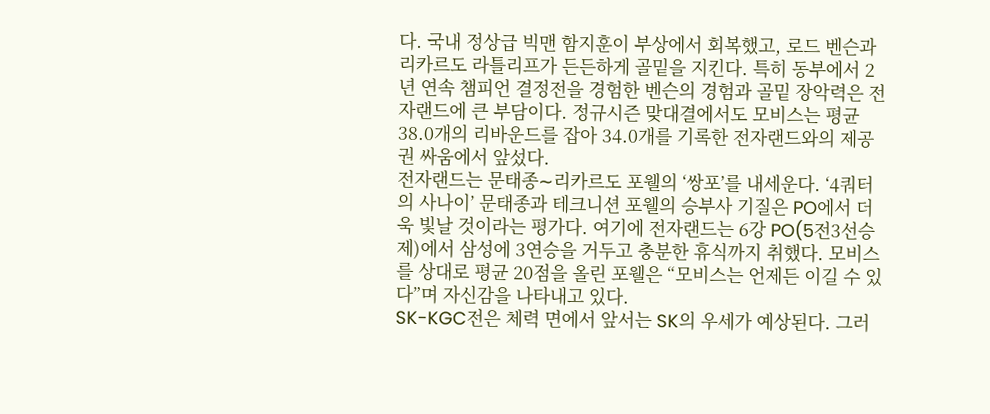다. 국내 정상급 빅맨 함지훈이 부상에서 회복했고, 로드 벤슨과 리카르도 라틀리프가 든든하게 골밑을 지킨다. 특히 동부에서 2년 연속 챔피언 결정전을 경험한 벤슨의 경험과 골밑 장악력은 전자랜드에 큰 부담이다. 정규시즌 맞대결에서도 모비스는 평균 38.0개의 리바운드를 잡아 34.0개를 기록한 전자랜드와의 제공권 싸움에서 앞섰다.
전자랜드는 문태종∼리카르도 포웰의 ‘쌍포’를 내세운다. ‘4쿼터의 사나이’ 문태종과 테크니션 포웰의 승부사 기질은 PO에서 더욱 빛날 것이라는 평가다. 여기에 전자랜드는 6강 PO(5전3선승제)에서 삼성에 3연승을 거두고 충분한 휴식까지 취했다. 모비스를 상대로 평균 20점을 올린 포웰은 “모비스는 언제든 이길 수 있다”며 자신감을 나타내고 있다.
SK-KGC전은 체력 면에서 앞서는 SK의 우세가 예상된다. 그러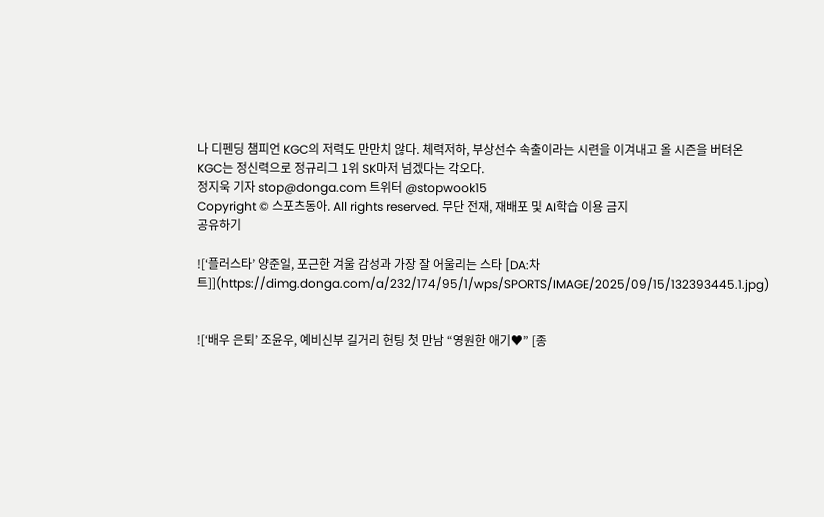나 디펜딩 챔피언 KGC의 저력도 만만치 않다. 체력저하, 부상선수 속출이라는 시련을 이겨내고 올 시즌을 버텨온 KGC는 정신력으로 정규리그 1위 SK마저 넘겠다는 각오다.
정지욱 기자 stop@donga.com 트위터 @stopwook15
Copyright © 스포츠동아. All rights reserved. 무단 전재, 재배포 및 AI학습 이용 금지
공유하기

![‘플러스타’ 양준일, 포근한 겨울 감성과 가장 잘 어울리는 스타 [DA:차트]](https://dimg.donga.com/a/232/174/95/1/wps/SPORTS/IMAGE/2025/09/15/132393445.1.jpg)


![‘배우 은퇴’ 조윤우, 예비신부 길거리 헌팅 첫 만남 “영원한 애기♥” [종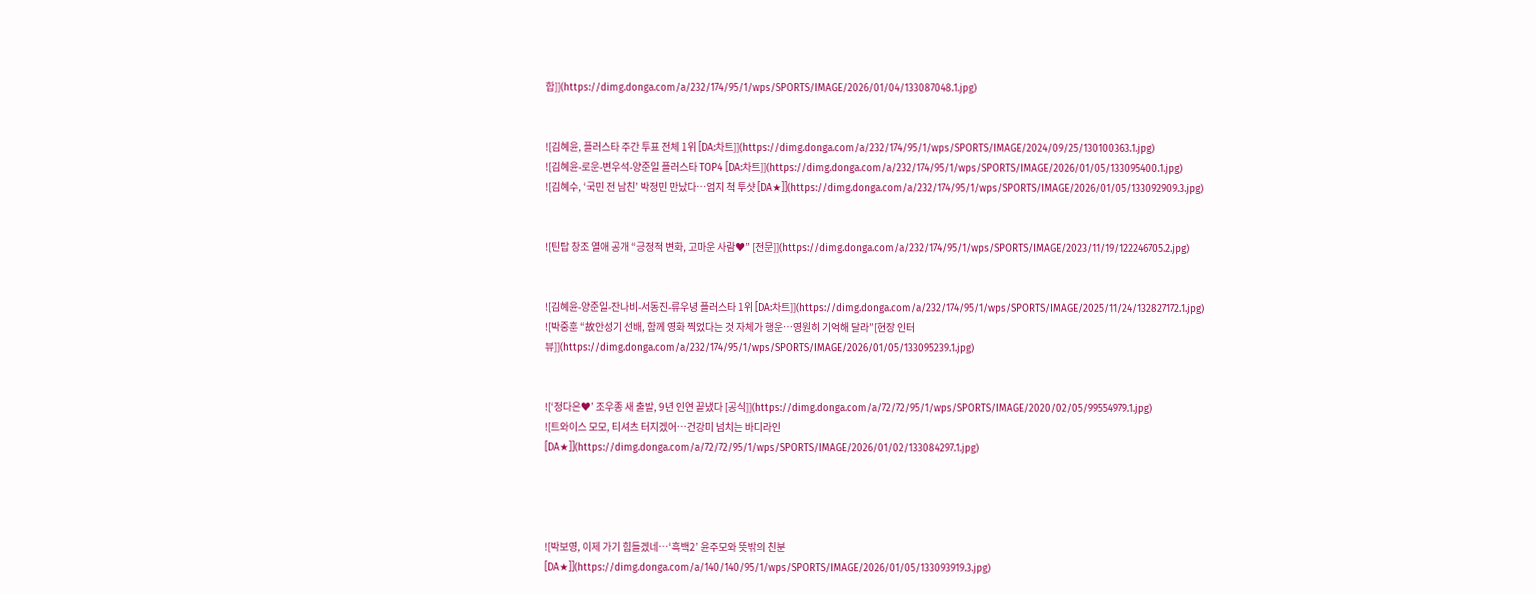합]](https://dimg.donga.com/a/232/174/95/1/wps/SPORTS/IMAGE/2026/01/04/133087048.1.jpg)


![김혜윤, 플러스타 주간 투표 전체 1위 [DA:차트]](https://dimg.donga.com/a/232/174/95/1/wps/SPORTS/IMAGE/2024/09/25/130100363.1.jpg)
![김혜윤-로운-변우석-양준일 플러스타 TOP4 [DA:차트]](https://dimg.donga.com/a/232/174/95/1/wps/SPORTS/IMAGE/2026/01/05/133095400.1.jpg)
![김혜수, ‘국민 전 남친’ 박정민 만났다…엄지 척 투샷 [DA★]](https://dimg.donga.com/a/232/174/95/1/wps/SPORTS/IMAGE/2026/01/05/133092909.3.jpg)


![틴탑 창조 열애 공개 “긍정적 변화, 고마운 사람♥” [전문]](https://dimg.donga.com/a/232/174/95/1/wps/SPORTS/IMAGE/2023/11/19/122246705.2.jpg)


![김혜윤-양준일-잔나비-서동진-류우녕 플러스타 1위 [DA:차트]](https://dimg.donga.com/a/232/174/95/1/wps/SPORTS/IMAGE/2025/11/24/132827172.1.jpg)
![박중훈 “故안성기 선배, 함께 영화 찍었다는 것 자체가 행운…영원히 기억해 달라”[현장 인터뷰]](https://dimg.donga.com/a/232/174/95/1/wps/SPORTS/IMAGE/2026/01/05/133095239.1.jpg)


![‘정다은♥’ 조우종 새 출발, 9년 인연 끝냈다 [공식]](https://dimg.donga.com/a/72/72/95/1/wps/SPORTS/IMAGE/2020/02/05/99554979.1.jpg)
![트와이스 모모, 티셔츠 터지겠어…건강미 넘치는 바디라인 [DA★]](https://dimg.donga.com/a/72/72/95/1/wps/SPORTS/IMAGE/2026/01/02/133084297.1.jpg)




![박보영, 이제 가기 힘들겠네…‘흑백2’ 윤주모와 뜻밖의 친분 [DA★]](https://dimg.donga.com/a/140/140/95/1/wps/SPORTS/IMAGE/2026/01/05/133093919.3.jpg)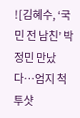![김혜수, ‘국민 전 남친’ 박정민 만났다…엄지 척 투샷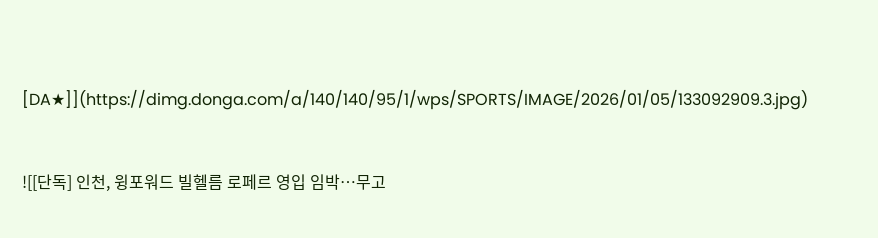[DA★]](https://dimg.donga.com/a/140/140/95/1/wps/SPORTS/IMAGE/2026/01/05/133092909.3.jpg)


![[단독] 인천, 윙포워드 빌헬름 로페르 영입 임박…무고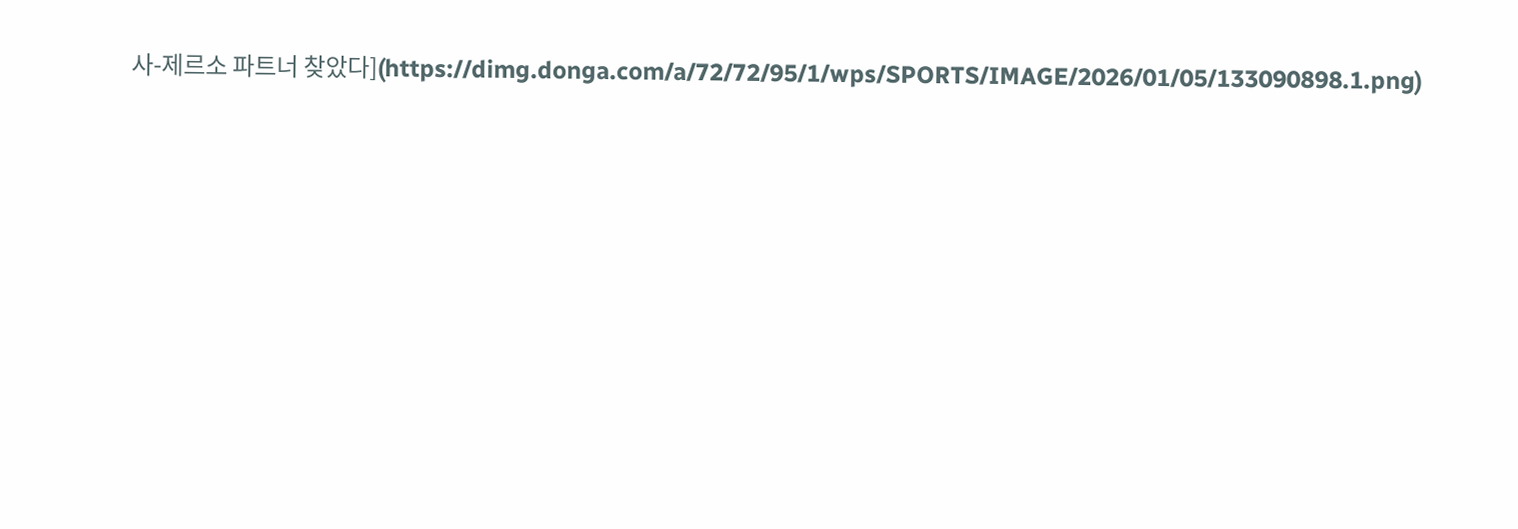사-제르소 파트너 찾았다](https://dimg.donga.com/a/72/72/95/1/wps/SPORTS/IMAGE/2026/01/05/133090898.1.png)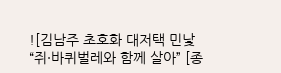![김남주 초호화 대저택 민낯 “쥐·바퀴벌레와 함께 살아” [종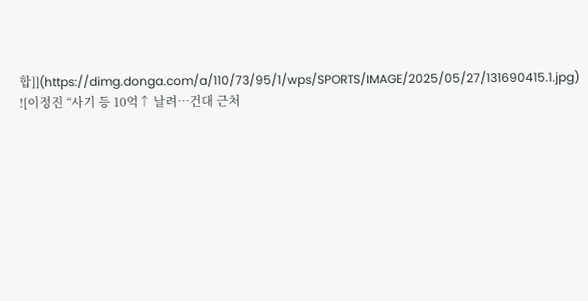합]](https://dimg.donga.com/a/110/73/95/1/wps/SPORTS/IMAGE/2025/05/27/131690415.1.jpg)
![이정진 “사기 등 10억↑ 날려…건대 근처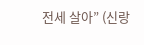전세 살아” (신랑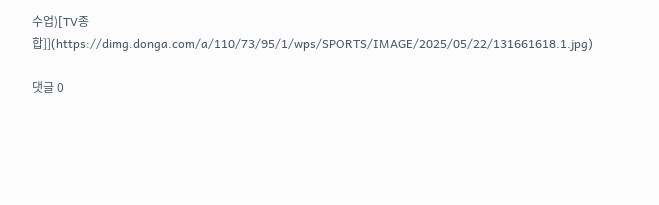수업)[TV종합]](https://dimg.donga.com/a/110/73/95/1/wps/SPORTS/IMAGE/2025/05/22/131661618.1.jpg)

댓글 0